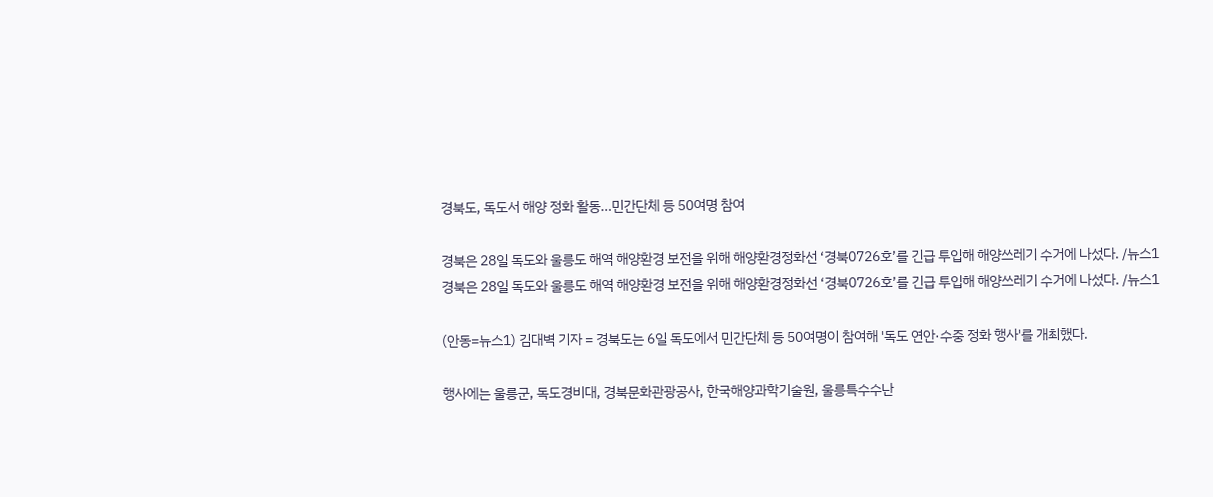경북도, 독도서 해양 정화 활동…민간단체 등 50여명 참여

경북은 28일 독도와 울릉도 해역 해양환경 보전을 위해 해양환경정화선 ‘경북0726호’를 긴급 투입해 해양쓰레기 수거에 나섰다. /뉴스1
경북은 28일 독도와 울릉도 해역 해양환경 보전을 위해 해양환경정화선 ‘경북0726호’를 긴급 투입해 해양쓰레기 수거에 나섰다. /뉴스1

(안동=뉴스1) 김대벽 기자 = 경북도는 6일 독도에서 민간단체 등 50여명이 참여해 '독도 연안·수중 정화 행사'를 개최했다.

행사에는 울릉군, 독도경비대, 경북문화관광공사, 한국해양과학기술원, 울릉특수수난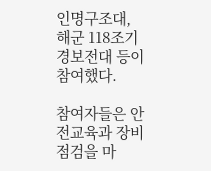인명구조대, 해군 118조기경보전대 등이 참여했다.

참여자들은 안전교육과 장비 점검을 마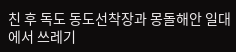친 후 독도 동도선착장과 몽돌해안 일대에서 쓰레기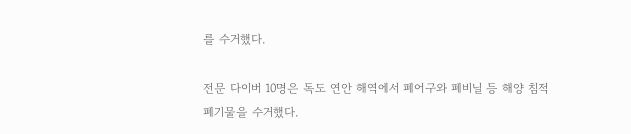를 수거했다.

전문 다이버 10명은 독도 연안 해역에서 폐어구와 폐비닐 등 해양 침적 폐기물을 수거했다.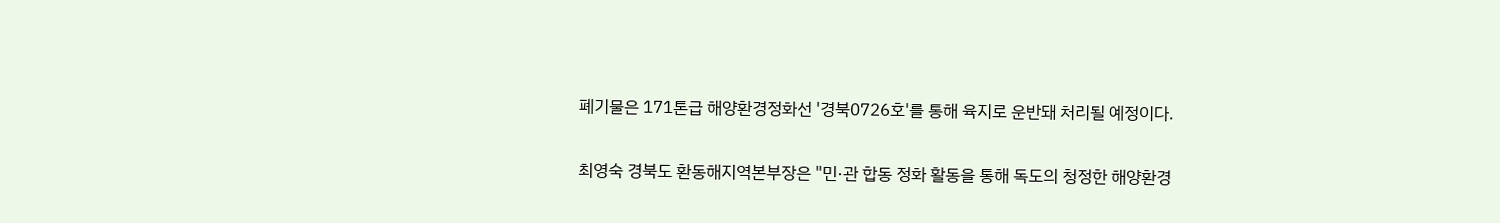폐기물은 171톤급 해양환경정화선 '경북0726호'를 통해 육지로 운반돼 처리될 예정이다.

최영숙 경북도 환동해지역본부장은 "민·관 합동 정화 활동을 통해 독도의 청정한 해양환경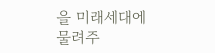을 미래세대에 물려주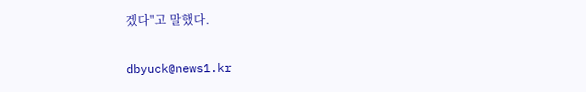겠다"고 말했다.

dbyuck@news1.kr